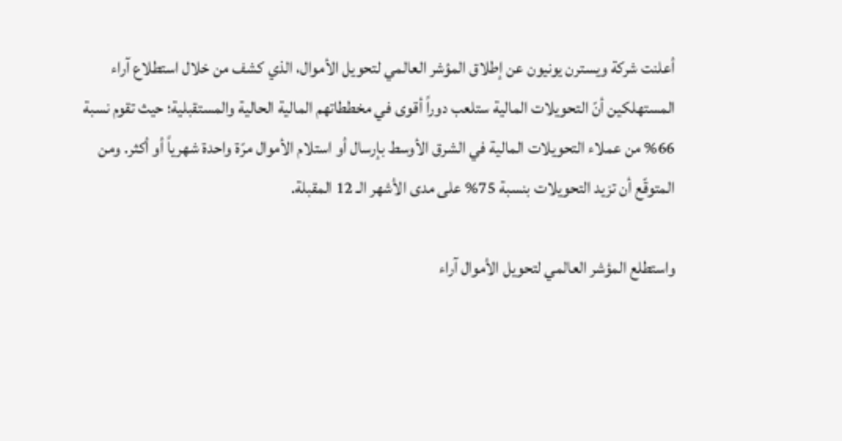أعلنت شركة ويسترن يونيون عن إطلاق المؤشر العالمي لتحويل الأموال، الذي كشف من خلال استطلاع آراء المستهلكين أنّ التحويلات المالية ستلعب دوراً أقوى في مخططاتهم المالية الحالية والمستقبلية؛ حيث تقوم نسبة 66% من عملاء التحويلات المالية في الشرق الأوسط بإرسال أو استلام الأموال مرّة واحدة شهرياً أو أكثر. ومن المتوقّع أن تزيد التحويلات بنسبة 75% على مدى الأشهر الـ 12 المقبلة.

واستطلع المؤشر العالمي لتحويل الأموال آراء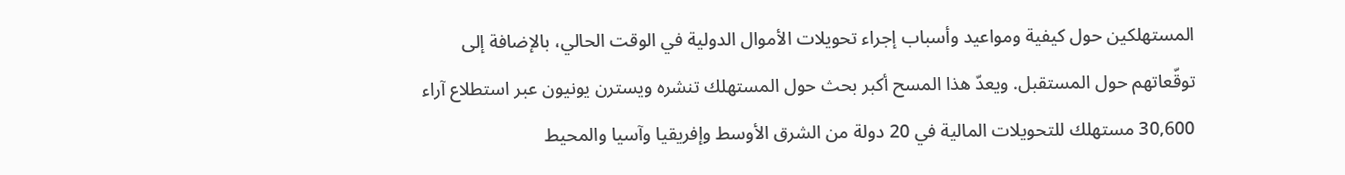المستهلكين حول كيفية ومواعيد وأسباب إجراء تحويلات الأموال الدولية في الوقت الحالي، بالإضافة إلى توقّعاتهم حول المستقبل. ويعدّ هذا المسح أكبر بحث حول المستهلك تنشره ويسترن يونيون عبر استطلاع آراء 30,600 مستهلك للتحويلات المالية في 20 دولة من الشرق الأوسط وإفريقيا وآسيا والمحيط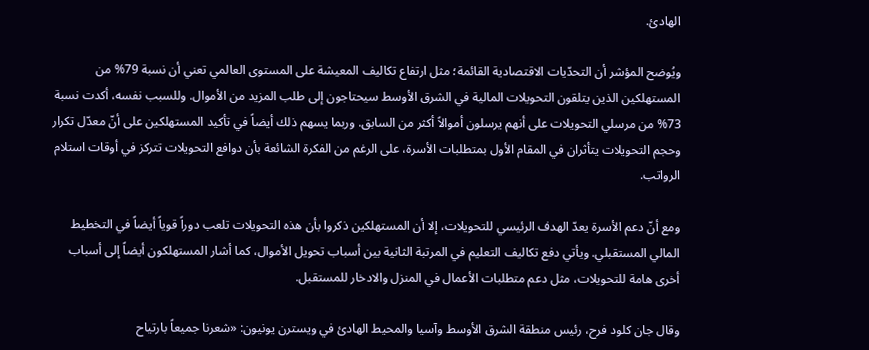الهادئ.

ويُوضح المؤشر أن التحدّيات الاقتصادية القائمة؛ مثل ارتفاع تكاليف المعيشة على المستوى العالمي تعني أن نسبة 79% من المستهلكين الذين يتلقون التحويلات المالية في الشرق الأوسط سيحتاجون إلى طلب المزيد من الأموال. وللسبب نفسه، أكدت نسبة 73% من مرسلي التحويلات على أنهم يرسلون أموالاً أكثر من السابق. وربما يسهم ذلك أيضاً في تأكيد المستهلكين على أنّ معدّل تكرار وحجم التحويلات يتأثران في المقام الأول بمتطلبات الأسرة، على الرغم من الفكرة الشائعة بأن دوافع التحويلات تتركز في أوقات استلام الرواتب.

ومع أنّ دعم الأسرة يعدّ الهدف الرئيسي للتحويلات، إلا أن المستهلكين ذكروا بأن هذه التحويلات تلعب دوراً قوياً أيضاً في التخطيط المالي المستقبلي. ويأتي دفع تكاليف التعليم في المرتبة الثانية بين أسباب تحويل الأموال، كما أشار المستهلكون أيضاً إلى أسباب أخرى هامة للتحويلات، مثل دعم متطلبات الأعمال في المنزل والادخار للمستقبل.

وقال جان كلود فرح، رئيس منطقة الشرق الأوسط وآسيا والمحيط الهادئ في ويسترن يونيون: «شعرنا جميعاً بارتياح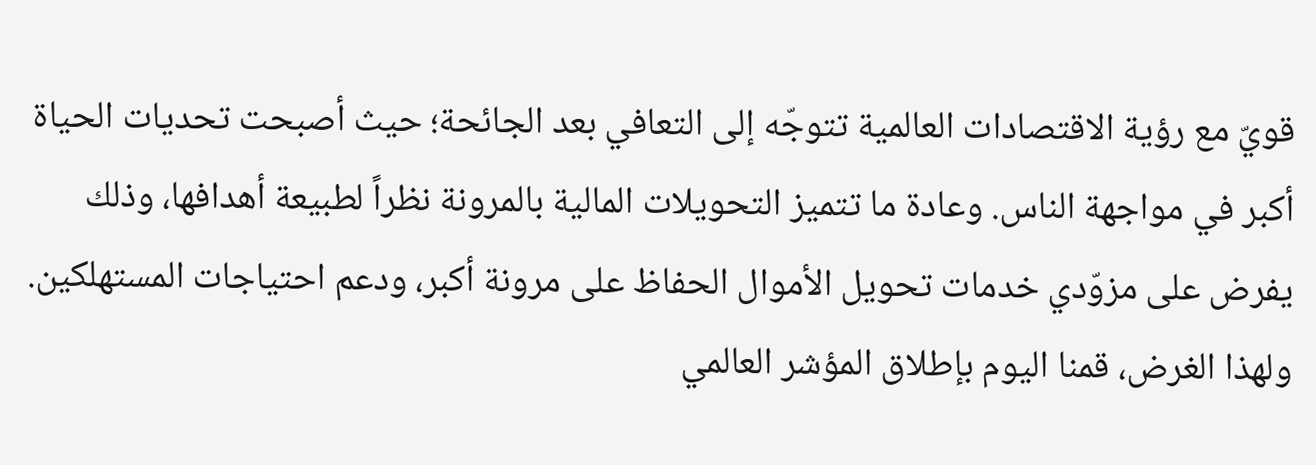قويّ مع رؤية الاقتصادات العالمية تتوجّه إلى التعافي بعد الجائحة؛ حيث أصبحت تحديات الحياة أكبر في مواجهة الناس. وعادة ما تتميز التحويلات المالية بالمرونة نظراً لطبيعة أهدافها، وذلك يفرض على مزوّدي خدمات تحويل الأموال الحفاظ على مرونة أكبر، ودعم احتياجات المستهلكين. ولهذا الغرض، قمنا اليوم بإطلاق المؤشر العالمي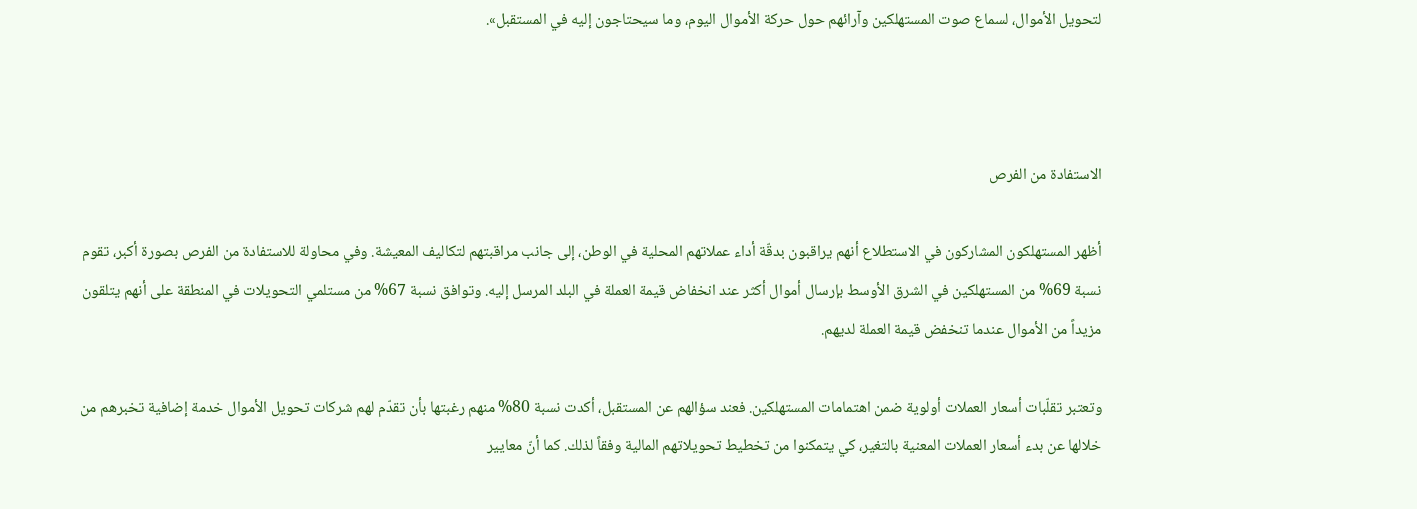لتحويل الأموال، لسماع صوت المستهلكين وآرائهم حول حركة الأموال اليوم، وما سيحتاجون إليه في المستقبل».



الاستفادة من الفرص

أظهر المستهلكون المشاركون في الاستطلاع أنهم يراقبون بدقّة أداء عملاتهم المحلية في الوطن، إلى جانب مراقبتهم لتكاليف المعيشة. وفي محاولة للاستفادة من الفرص بصورة أكبر، تقوم نسبة 69% من المستهلكين في الشرق الأوسط بإرسال أموال أكثر عند انخفاض قيمة العملة في البلد المرسل إليه. وتوافق نسبة 67% من مستلمي التحويلات في المنطقة على أنهم يتلقون مزيداً من الأموال عندما تنخفض قيمة العملة لديهم.

وتعتبر تقلّبات أسعار العملات أولوية ضمن اهتمامات المستهلكين. فعند سؤالهم عن المستقبل، أكدت نسبة 80% منهم رغبتها بأن تقدّم لهم شركات تحويل الأموال خدمة إضافية تخبرهم من خلالها عن بدء أسعار العملات المعنية بالتغير، كي يتمكنوا من تخطيط تحويلاتهم المالية وفقاً لذلك. كما أنّ معايير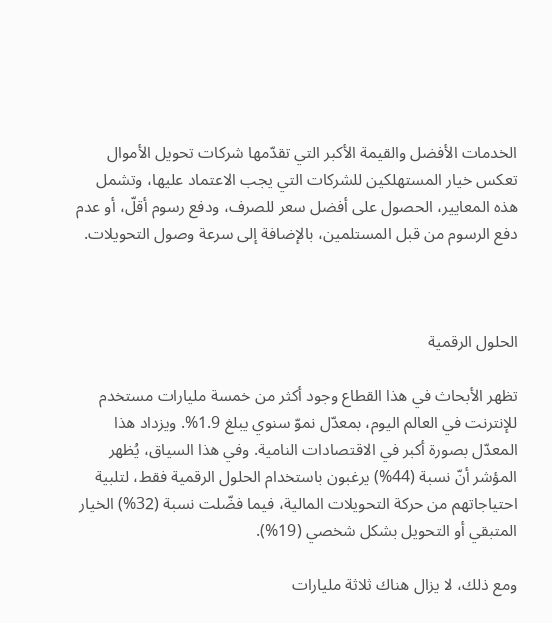الخدمات الأفضل والقيمة الأكبر التي تقدّمها شركات تحويل الأموال تعكس خيار المستهلكين للشركات التي يجب الاعتماد عليها، وتشمل هذه المعايير، الحصول على أفضل سعر للصرف، ودفع رسوم أقلّ، أو عدم دفع الرسوم من قبل المستلمين، بالإضافة إلى سرعة وصول التحويلات.



الحلول الرقمية

تظهر الأبحاث في هذا القطاع وجود أكثر من خمسة مليارات مستخدم للإنترنت في العالم اليوم، بمعدّل نموّ سنوي يبلغ 1.9%. ويزداد هذا المعدّل بصورة أكبر في الاقتصادات النامية. وفي هذا السياق، يُظهر المؤشر أنّ نسبة (44%) يرغبون باستخدام الحلول الرقمية فقط، لتلبية احتياجاتهم من حركة التحويلات المالية، فيما فضّلت نسبة (32%) الخيار المتبقي أو التحويل بشكل شخصي (19%).

ومع ذلك، لا يزال هناك ثلاثة مليارات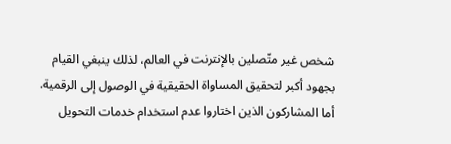شخص غير متّصلين بالإنترنت في العالم، لذلك ينبغي القيام بجهود أكبر لتحقيق المساواة الحقيقية في الوصول إلى الرقمية. أما المشاركون الذين اختاروا عدم استخدام خدمات التحويل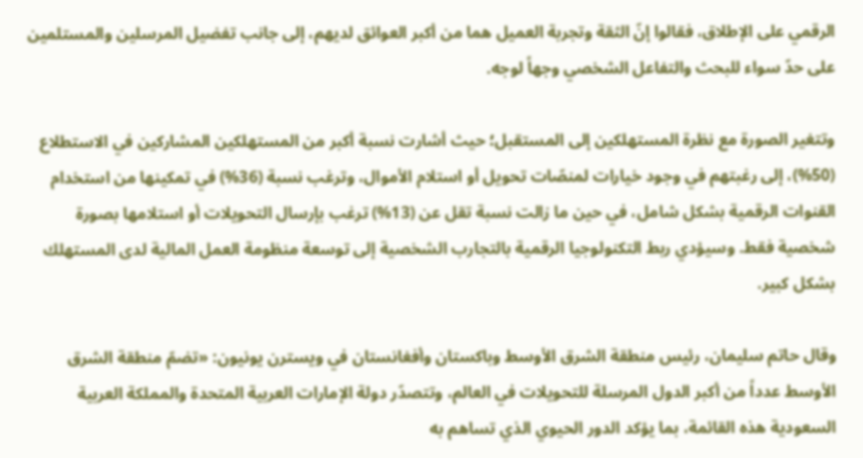الرقمي على الإطلاق، فقالوا إنّ الثقة وتجربة العميل هما من أكبر العوائق لديهم، إلى جانب تفضيل المرسلين والمستلمين على حدّ سواء للبحث والتفاعل الشخصي وجهاً لوجه.

وتتغير الصورة مع نظرة المستهلكين إلى المستقبل؛ حيث أشارت نسبة أكبر من المستهلكين المشاركين في الاستطلاع (50%)، إلى رغبتهم في وجود خيارات لمنصّات تحويل أو استلام الأموال، وترغب نسبة (36%) في تمكينها من استخدام القنوات الرقمية بشكل شامل، في حين ما زالت نسبة تقل عن (13%) ترغب بإرسال التحويلات أو استلامها بصورة شخصية فقط. وسيؤدي ربط التكنولوجيا الرقمية بالتجارب الشخصية إلى توسعة منظومة العمل المالية لدى المستهلك بشكل كبير.

وقال حاتم سليمان، رئيس منطقة الشرق الأوسط وباكستان وأفغانستان في ويسترن يونيون: «تضمّ منطقة الشرق الأوسط عدداً من أكبر الدول المرسلة للتحويلات في العالم، وتتصدّر دولة الإمارات العربية المتحدة والمملكة العربية السعودية هذه القائمة، بما يؤكد الدور الحيوي الذي تساهم به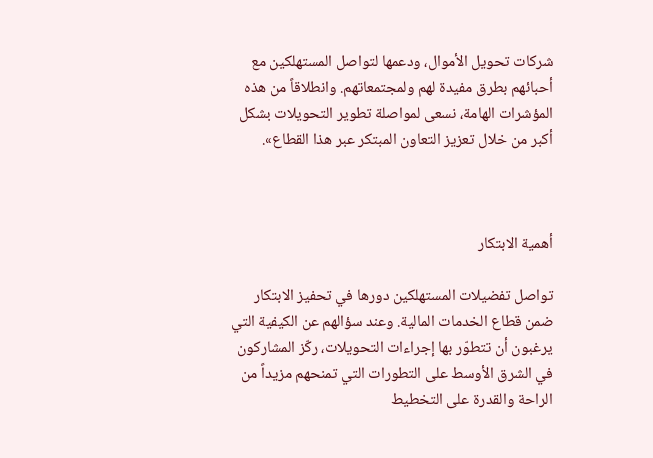شركات تحويل الأموال، ودعمها لتواصل المستهلكين مع أحبائهم بطرق مفيدة لهم ولمجتمعاتهم. وانطلاقاً من هذه المؤشرات الهامة، نسعى لمواصلة تطوير التحويلات بشكل أكبر من خلال تعزيز التعاون المبتكر عبر هذا القطاع».



أهمية الابتكار

تواصل تفضيلات المستهلكين دورها في تحفيز الابتكار ضمن قطاع الخدمات المالية. وعند سؤالهم عن الكيفية التي يرغبون أن تتطوّر بها إجراءات التحويلات، ركّز المشاركون في الشرق الأوسط على التطورات التي تمنحهم مزيداً من الراحة والقدرة على التخطيط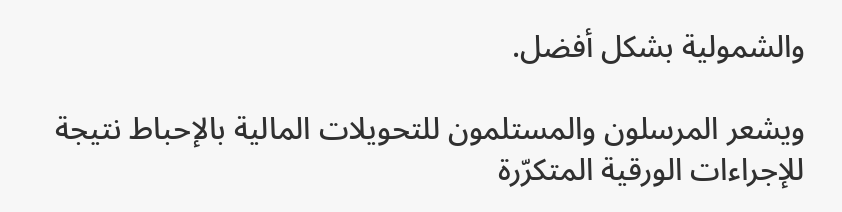والشمولية بشكل أفضل.

ويشعر المرسلون والمستلمون للتحويلات المالية بالإحباط نتيجة للإجراءات الورقية المتكرّرة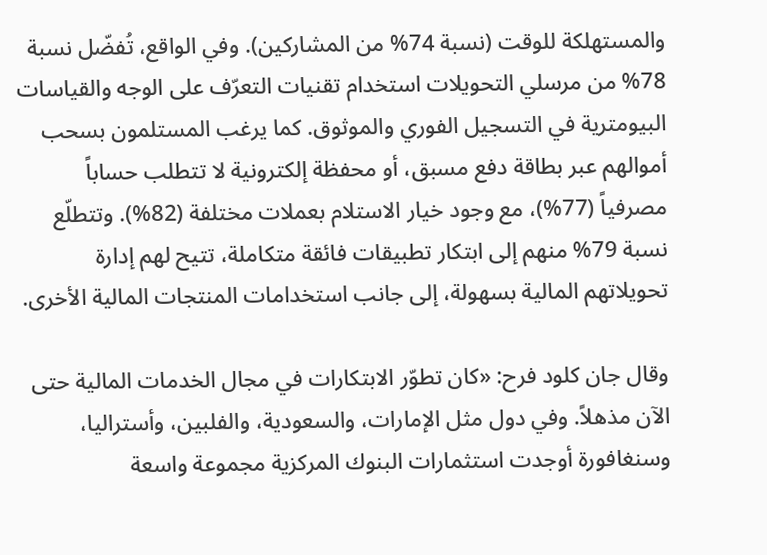والمستهلكة للوقت (نسبة 74% من المشاركين). وفي الواقع، تُفضّل نسبة 78% من مرسلي التحويلات استخدام تقنيات التعرّف على الوجه والقياسات البيومترية في التسجيل الفوري والموثوق. كما يرغب المستلمون بسحب أموالهم عبر بطاقة دفع مسبق، أو محفظة إلكترونية لا تتطلب حساباً مصرفياً (77%)، مع وجود خيار الاستلام بعملات مختلفة (82%). وتتطلّع نسبة 79% منهم إلى ابتكار تطبيقات فائقة متكاملة، تتيح لهم إدارة تحويلاتهم المالية بسهولة، إلى جانب استخدامات المنتجات المالية الأخرى.

وقال جان كلود فرح: «كان تطوّر الابتكارات في مجال الخدمات المالية حتى الآن مذهلاً. وفي دول مثل الإمارات، والسعودية، والفلبين، وأستراليا، وسنغافورة أوجدت استثمارات البنوك المركزية مجموعة واسعة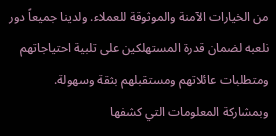من الخيارات الآمنة والموثوقة للعملاء. ولدينا جميعاً دور نلعبه لضمان قدرة المستهلكين على تلبية احتياجاتهم ومتطلبات عائلاتهم ومستقبلهم بثقة وسهولة. وبمشاركة المعلومات التي كشفها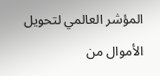المؤشر العالمي لتحويل الأموال من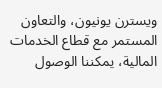ويسترن يونيون، والتعاون المستمر مع قطاع الخدمات المالية، يمكننا الوصول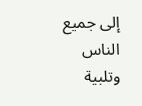إلى جميع الناس وتلبية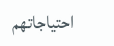احتياجاتهم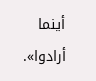أينما أرادوا».